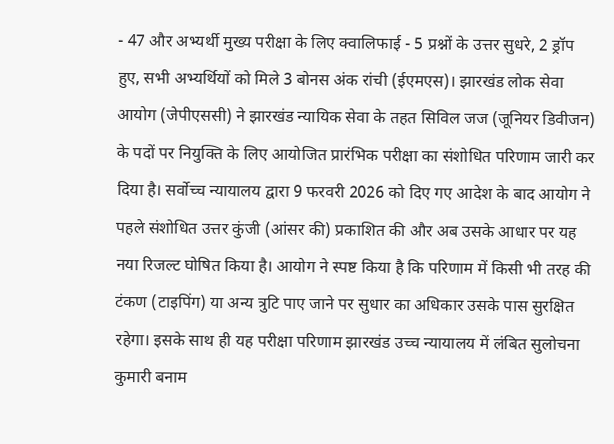- 47 और अभ्यर्थी मुख्य परीक्षा के लिए क्वालिफाई - 5 प्रश्नों के उत्तर सुधरे, 2 ड्रॉप हुए, सभी अभ्यर्थियों को मिले 3 बोनस अंक रांची (ईएमएस)। झारखंड लोक सेवा आयोग (जेपीएससी) ने झारखंड न्यायिक सेवा के तहत सिविल जज (जूनियर डिवीजन) के पदों पर नियुक्ति के लिए आयोजित प्रारंभिक परीक्षा का संशोधित परिणाम जारी कर दिया है। सर्वोच्च न्यायालय द्वारा 9 फरवरी 2026 को दिए गए आदेश के बाद आयोग ने पहले संशोधित उत्तर कुंजी (आंसर की) प्रकाशित की और अब उसके आधार पर यह नया रिजल्ट घोषित किया है। आयोग ने स्पष्ट किया है कि परिणाम में किसी भी तरह की टंकण (टाइपिंग) या अन्य त्रुटि पाए जाने पर सुधार का अधिकार उसके पास सुरक्षित रहेगा। इसके साथ ही यह परीक्षा परिणाम झारखंड उच्च न्यायालय में लंबित सुलोचना कुमारी बनाम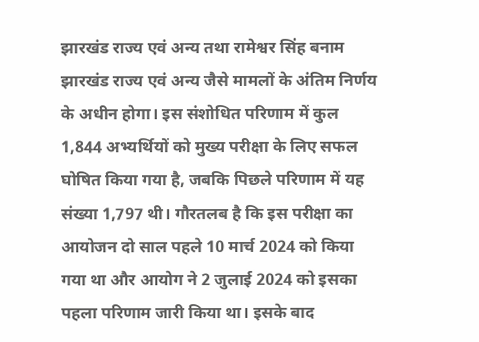झारखंड राज्य एवं अन्य तथा रामेश्वर सिंह बनाम झारखंड राज्य एवं अन्य जैसे मामलों के अंतिम निर्णय के अधीन होगा। इस संशोधित परिणाम में कुल 1,844 अभ्यर्थियों को मुख्य परीक्षा के लिए सफल घोषित किया गया है, जबकि पिछले परिणाम में यह संख्या 1,797 थी। गौरतलब है कि इस परीक्षा का आयोजन दो साल पहले 10 मार्च 2024 को किया गया था और आयोग ने 2 जुलाई 2024 को इसका पहला परिणाम जारी किया था। इसके बाद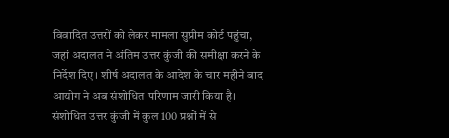विवादित उत्तरों को लेकर मामला सुप्रीम कोर्ट पहुंचा, जहां अदालत ने अंतिम उत्तर कुंजी की समीक्षा करने के निर्देश दिए। शीर्ष अदालत के आदेश के चार महीने बाद आयोग ने अब संशोधित परिणाम जारी किया है। संशोधित उत्तर कुंजी में कुल 100 प्रश्नों में से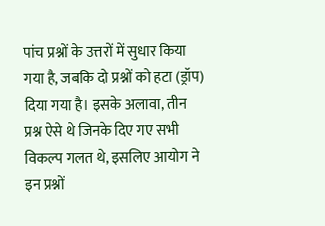पांच प्रश्नों के उत्तरों में सुधार किया गया है, जबकि दो प्रश्नों को हटा (ड्रॉप) दिया गया है। इसके अलावा, तीन प्रश्न ऐसे थे जिनके दिए गए सभी विकल्प गलत थे, इसलिए आयोग ने इन प्रश्नों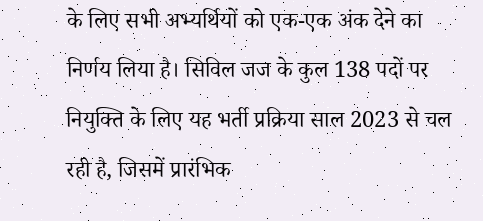के लिए सभी अभ्यर्थियों को एक-एक अंक देने का निर्णय लिया है। सिविल जज के कुल 138 पदों पर नियुक्ति के लिए यह भर्ती प्रक्रिया साल 2023 से चल रही है, जिसमें प्रारंभिक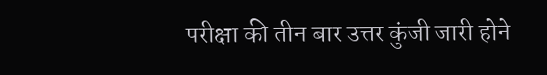परीक्षा की तीन बार उत्तर कुंजी जारी होने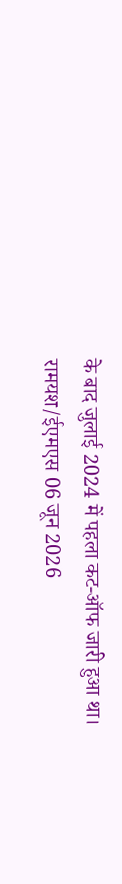के बाद जुलाई 2024 में पहला कट-ऑफ जारी हुआ था। रामयश/ईएमएस 06 जून 2026